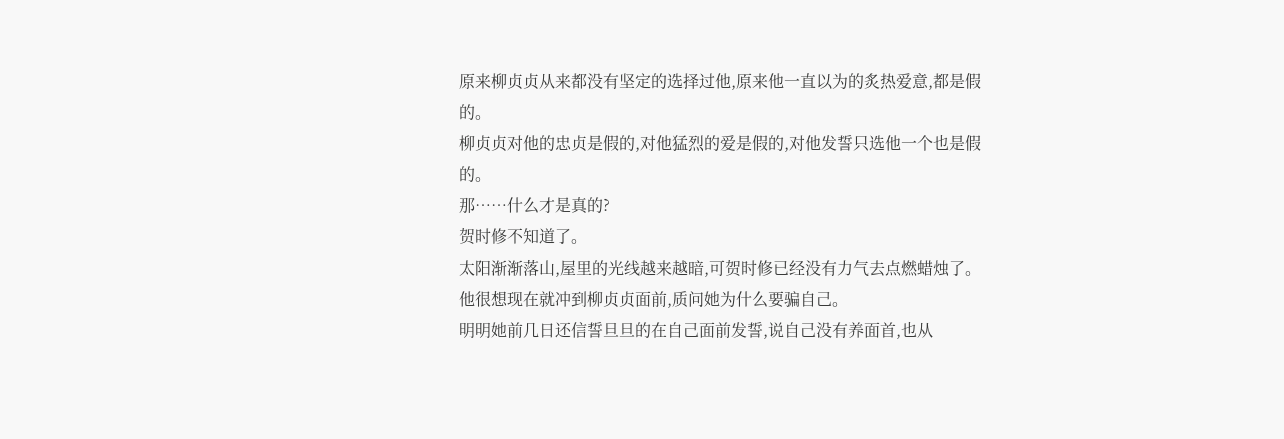原来柳贞贞从来都没有坚定的选择过他,原来他一直以为的炙热爱意,都是假的。
柳贞贞对他的忠贞是假的,对他猛烈的爱是假的,对他发誓只选他一个也是假的。
那……什么才是真的?
贺时修不知道了。
太阳渐渐落山,屋里的光线越来越暗,可贺时修已经没有力气去点燃蜡烛了。
他很想现在就冲到柳贞贞面前,质问她为什么要骗自己。
明明她前几日还信誓旦旦的在自己面前发誓,说自己没有养面首,也从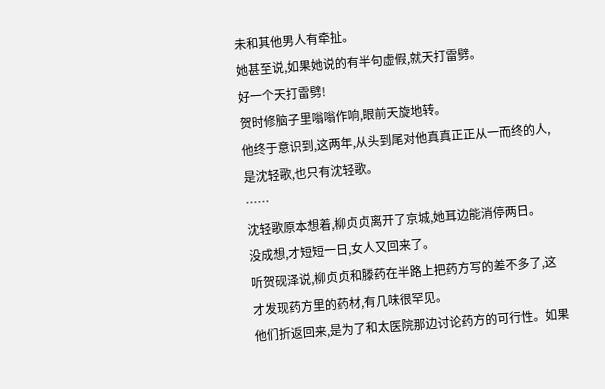未和其他男人有牵扯。
她甚至说,如果她说的有半句虚假,就天打雷劈。
好一个天打雷劈!
贺时修脑子里嗡嗡作响,眼前天旋地转。
他终于意识到,这两年,从头到尾对他真真正正从一而终的人,是沈轻歌,也只有沈轻歌。
……
沈轻歌原本想着,柳贞贞离开了京城,她耳边能消停两日。
没成想,才短短一日,女人又回来了。
听贺砚泽说,柳贞贞和滕药在半路上把药方写的差不多了,这才发现药方里的药材,有几味很罕见。
他们折返回来,是为了和太医院那边讨论药方的可行性。如果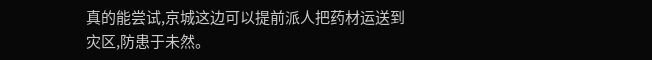真的能尝试,京城这边可以提前派人把药材运送到灾区,防患于未然。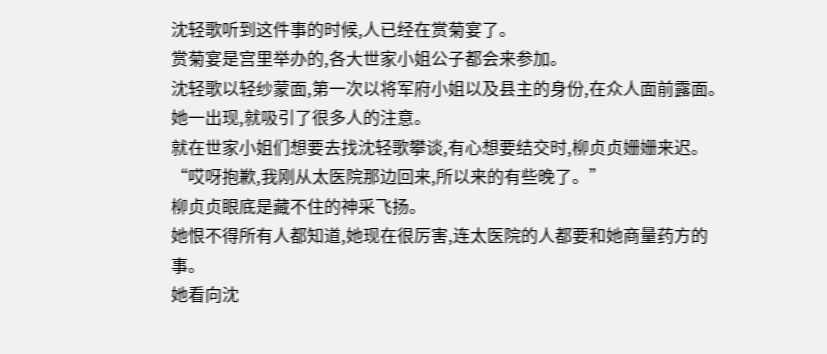沈轻歌听到这件事的时候,人已经在赏菊宴了。
赏菊宴是宫里举办的,各大世家小姐公子都会来参加。
沈轻歌以轻纱蒙面,第一次以将军府小姐以及县主的身份,在众人面前露面。
她一出现,就吸引了很多人的注意。
就在世家小姐们想要去找沈轻歌攀谈,有心想要结交时,柳贞贞姗姗来迟。
“哎呀抱歉,我刚从太医院那边回来,所以来的有些晚了。”
柳贞贞眼底是藏不住的神采飞扬。
她恨不得所有人都知道,她现在很厉害,连太医院的人都要和她商量药方的事。
她看向沈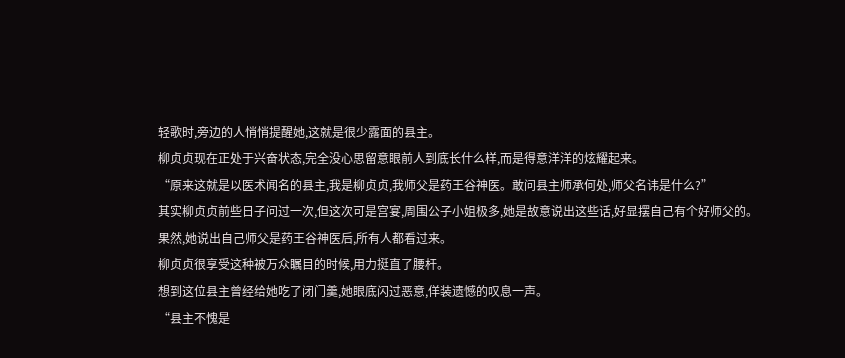轻歌时,旁边的人悄悄提醒她,这就是很少露面的县主。
柳贞贞现在正处于兴奋状态,完全没心思留意眼前人到底长什么样,而是得意洋洋的炫耀起来。
“原来这就是以医术闻名的县主,我是柳贞贞,我师父是药王谷神医。敢问县主师承何处,师父名讳是什么?”
其实柳贞贞前些日子问过一次,但这次可是宫宴,周围公子小姐极多,她是故意说出这些话,好显摆自己有个好师父的。
果然,她说出自己师父是药王谷神医后,所有人都看过来。
柳贞贞很享受这种被万众瞩目的时候,用力挺直了腰杆。
想到这位县主曾经给她吃了闭门羹,她眼底闪过恶意,佯装遗憾的叹息一声。
“县主不愧是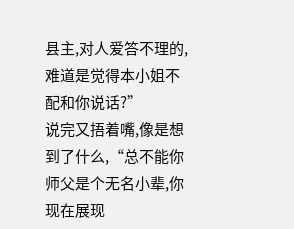县主,对人爱答不理的,难道是觉得本小姐不配和你说话?”
说完又捂着嘴,像是想到了什么,“总不能你师父是个无名小辈,你现在展现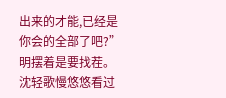出来的才能,已经是你会的全部了吧?”
明摆着是要找茬。
沈轻歌慢悠悠看过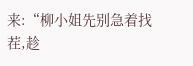来:“柳小姐先别急着找茬,趁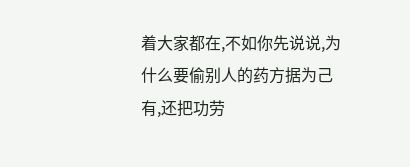着大家都在,不如你先说说,为什么要偷别人的药方据为己有,还把功劳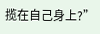揽在自己身上?”